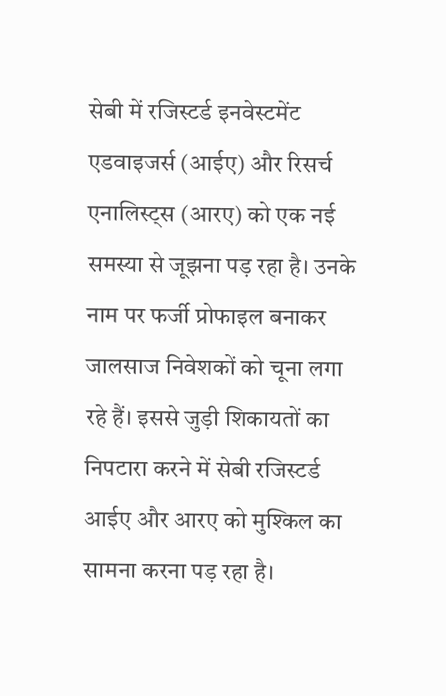सेबी में रजिस्टर्ड इनवेस्टमेंट एडवाइजर्स (आईए) और रिसर्च एनालिस्ट्स (आरए) को एक नई समस्या से जूझना पड़ रहा है। उनके नाम पर फर्जी प्रोफाइल बनाकर जालसाज निवेशकों को चूना लगा रहे हैं। इससे जुड़ी शिकायतों का निपटारा करने में सेबी रजिस्टर्ड आईए और आरए को मुश्किल का सामना करना पड़ रहा है।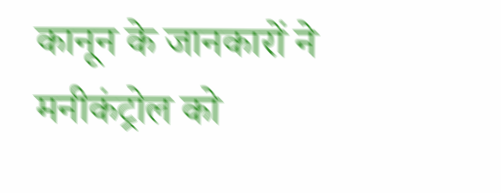कानून के जानकारों ने मनीकंट्रोल को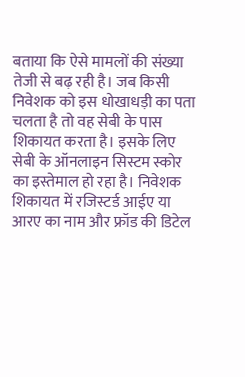बताया कि ऐसे मामलों की संख्या तेजी से बढ़ रही है। जब किसी निवेशक को इस धोखाधड़ी का पता चलता है तो वह सेबी के पास शिकायत करता है। इसके लिए सेबी के ऑनलाइन सिस्टम स्कोर का इस्तेमाल हो रहा है। निवेशक शिकायत में रजिस्टर्ड आईए या आरए का नाम और फ्रॉड की डिटेल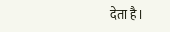देता है।